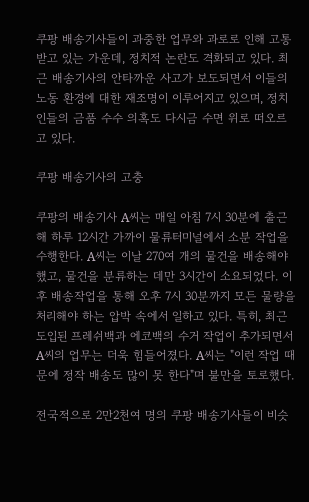쿠팡 배송기사들이 과중한 업무와 과로로 인해 고통받고 있는 가운데, 정치적 논란도 격화되고 있다. 최근 배송기사의 안타까운 사고가 보도되면서 이들의 노동 환경에 대한 재조명이 이루어지고 있으며, 정치인들의 금품 수수 의혹도 다시금 수면 위로 떠오르고 있다.

쿠팡 배송기사의 고충

쿠팡의 배송기사 A씨는 매일 아침 7시 30분에 출근해 하루 12시간 가까이 물류터미널에서 소분 작업을 수행한다. A씨는 이날 270여 개의 물건을 배송해야 했고, 물건을 분류하는 데만 3시간이 소요되었다. 이후 배송작업을 통해 오후 7시 30분까지 모든 물량을 처리해야 하는 압박 속에서 일하고 있다. 특히, 최근 도입된 프레쉬백과 에코백의 수거 작업이 추가되면서 A씨의 업무는 더욱 힘들어졌다. A씨는 "이런 작업 때문에 정작 배송도 많이 못 한다"며 불만을 토로했다.

전국적으로 2만2천여 명의 쿠팡 배송기사들이 비슷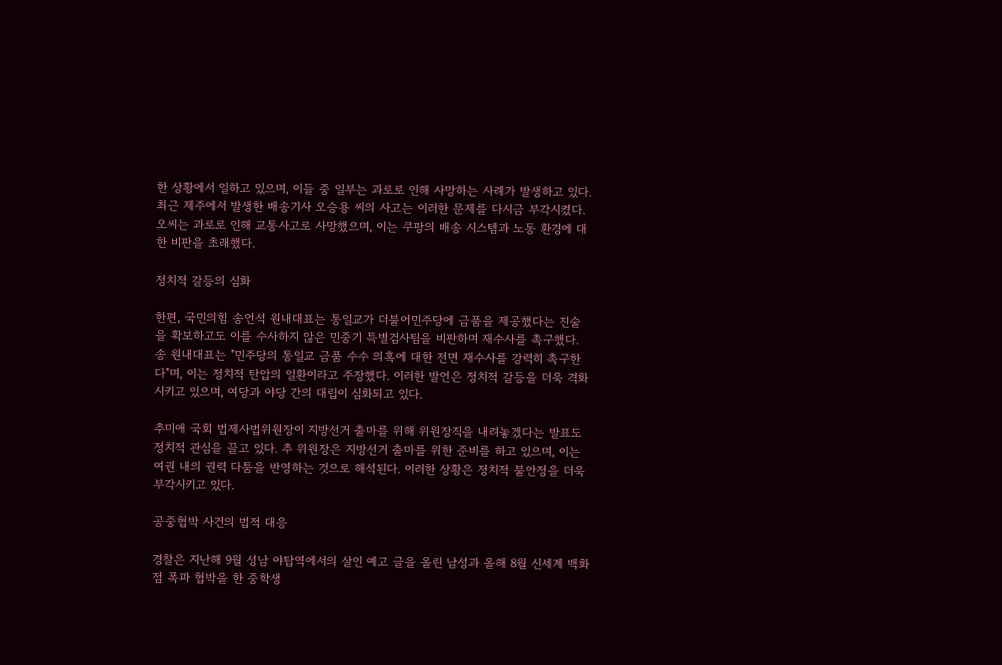한 상황에서 일하고 있으며, 이들 중 일부는 과로로 인해 사망하는 사례가 발생하고 있다. 최근 제주에서 발생한 배송기사 오승용 씨의 사고는 이러한 문제를 다시금 부각시켰다. 오씨는 과로로 인해 교통사고로 사망했으며, 이는 쿠팡의 배송 시스템과 노동 환경에 대한 비판을 초래했다.

정치적 갈등의 심화

한편, 국민의힘 송언석 원내대표는 통일교가 더불어민주당에 금품을 제공했다는 진술을 확보하고도 이를 수사하지 않은 민중기 특별검사팀을 비판하며 재수사를 촉구했다. 송 원내대표는 "민주당의 통일교 금품 수수 의혹에 대한 전면 재수사를 강력히 촉구한다"며, 이는 정치적 탄압의 일환이라고 주장했다. 이러한 발언은 정치적 갈등을 더욱 격화시키고 있으며, 여당과 야당 간의 대립이 심화되고 있다.

추미애 국회 법제사법위원장이 지방선거 출마를 위해 위원장직을 내려놓겠다는 발표도 정치적 관심을 끌고 있다. 추 위원장은 지방선거 출마를 위한 준비를 하고 있으며, 이는 여권 내의 권력 다툼을 반영하는 것으로 해석된다. 이러한 상황은 정치적 불안정을 더욱 부각시키고 있다.

공중협박 사건의 법적 대응

경찰은 지난해 9월 성남 야탑역에서의 살인 예고 글을 올린 남성과 올해 8월 신세계 백화점 폭파 협박을 한 중학생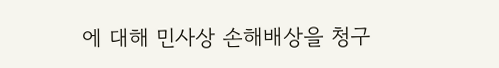에 대해 민사상 손해배상을 청구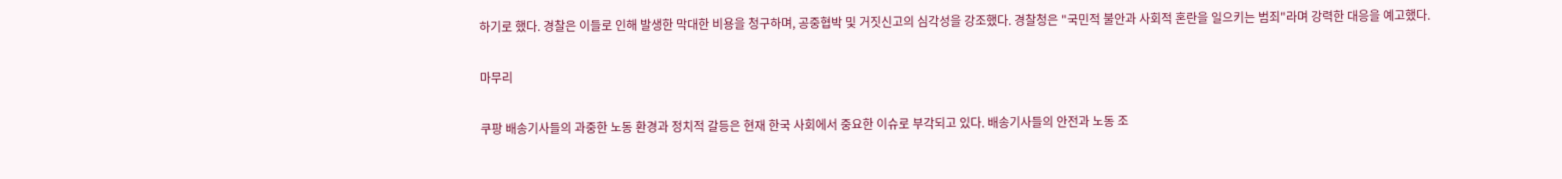하기로 했다. 경찰은 이들로 인해 발생한 막대한 비용을 청구하며, 공중협박 및 거짓신고의 심각성을 강조했다. 경찰청은 "국민적 불안과 사회적 혼란을 일으키는 범죄"라며 강력한 대응을 예고했다.

마무리

쿠팡 배송기사들의 과중한 노동 환경과 정치적 갈등은 현재 한국 사회에서 중요한 이슈로 부각되고 있다. 배송기사들의 안전과 노동 조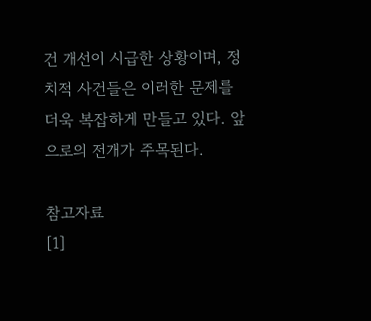건 개선이 시급한 상황이며, 정치적 사건들은 이러한 문제를 더욱 복잡하게 만들고 있다. 앞으로의 전개가 주목된다.

참고자료
[1]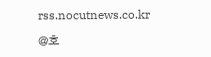rss.nocutnews.co.kr

@호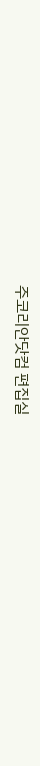주코리안닷컴 편집실